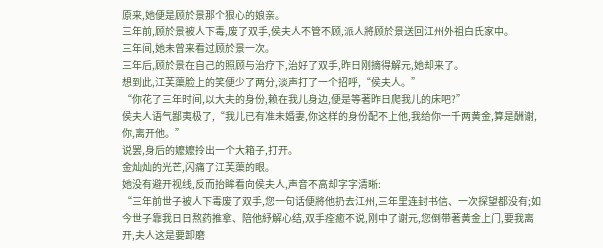原来,她便是顾於景那个狠心的娘亲。
三年前,顾於景被人下毒,废了双手,侯夫人不管不顾,派人將顾於景送回江州外祖白氏家中。
三年间,她未曾来看过顾於景一次。
三年后,顾於景在自己的照顾与治疗下,治好了双手,昨日刚摘得解元,她却来了。
想到此,江芙蕖脸上的笑便少了两分,淡声打了一个招呼,“侯夫人。”
“你花了三年时间,以大夫的身份,赖在我儿身边,便是等著昨日爬我儿的床吧?”
侯夫人语气鄙夷极了,“我儿已有准未婚妻,你这样的身份配不上他,我给你一千两黄金,算是酬谢,你,离开他。”
说罢,身后的嬤嬤拎出一个大箱子,打开。
金灿灿的光芒,闪痛了江芙蕖的眼。
她没有避开视线,反而抬眸看向侯夫人,声音不高却字字清晰:
“三年前世子被人下毒废了双手,您一句话便將他扔去江州,三年里连封书信、一次探望都没有;如今世子靠我日日熬药推拿、陪他紓解心结,双手痊癒不说,刚中了谢元,您倒带著黄金上门,要我离开,夫人这是要卸磨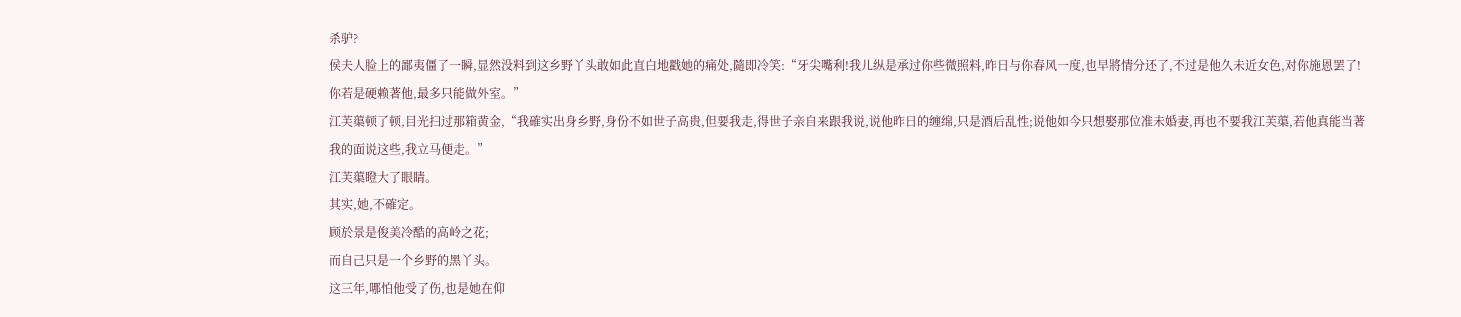杀驴?
侯夫人脸上的鄙夷僵了一瞬,显然没料到这乡野丫头敢如此直白地戳她的痛处,隨即冷笑:“牙尖嘴利!我儿纵是承过你些微照料,昨日与你春风一度,也早將情分还了,不过是他久未近女色,对你施恩罢了!你若是硬赖著他,最多只能做外室。”
江芙蕖顿了顿,目光扫过那箱黄金,“我確实出身乡野,身份不如世子高贵,但要我走,得世子亲自来跟我说,说他昨日的缠绵,只是酒后乱性;说他如今只想娶那位准未婚妻,再也不要我江芙蕖,若他真能当著我的面说这些,我立马便走。”
江芙蕖瞪大了眼睛。
其实,她,不確定。
顾於景是俊美冷酷的高岭之花;
而自己只是一个乡野的黑丫头。
这三年,哪怕他受了伤,也是她在仰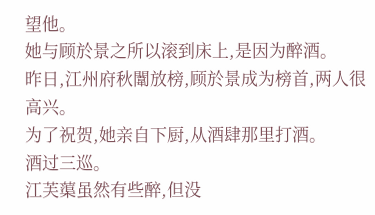望他。
她与顾於景之所以滚到床上,是因为醉酒。
昨日,江州府秋闈放榜,顾於景成为榜首,两人很高兴。
为了祝贺,她亲自下厨,从酒肆那里打酒。
酒过三巡。
江芙蕖虽然有些醉,但没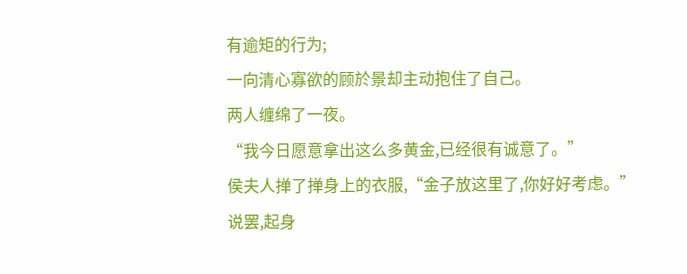有逾矩的行为;
一向清心寡欲的顾於景却主动抱住了自己。
两人缠绵了一夜。
“我今日愿意拿出这么多黄金,已经很有诚意了。”
侯夫人掸了掸身上的衣服,“金子放这里了,你好好考虑。”
说罢,起身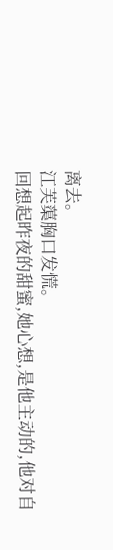离去。
江芙蕖胸口发慌。
回想起昨夜的甜蜜,她心想,是他主动的,他对自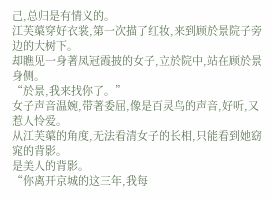己,总归是有情义的。
江芙蕖穿好衣裳,第一次描了红妆,来到顾於景院子旁边的大树下。
却瞧见一身著凤冠霞披的女子,立於院中,站在顾於景身侧。
“於景,我来找你了。”
女子声音温婉,带著委屈,像是百灵鸟的声音,好听,又惹人怜爱。
从江芙蕖的角度,无法看清女子的长相,只能看到她窈窕的背影。
是美人的背影。
“你离开京城的这三年,我每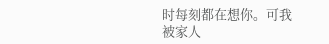时每刻都在想你。可我被家人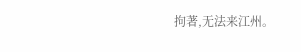拘著,无法来江州。